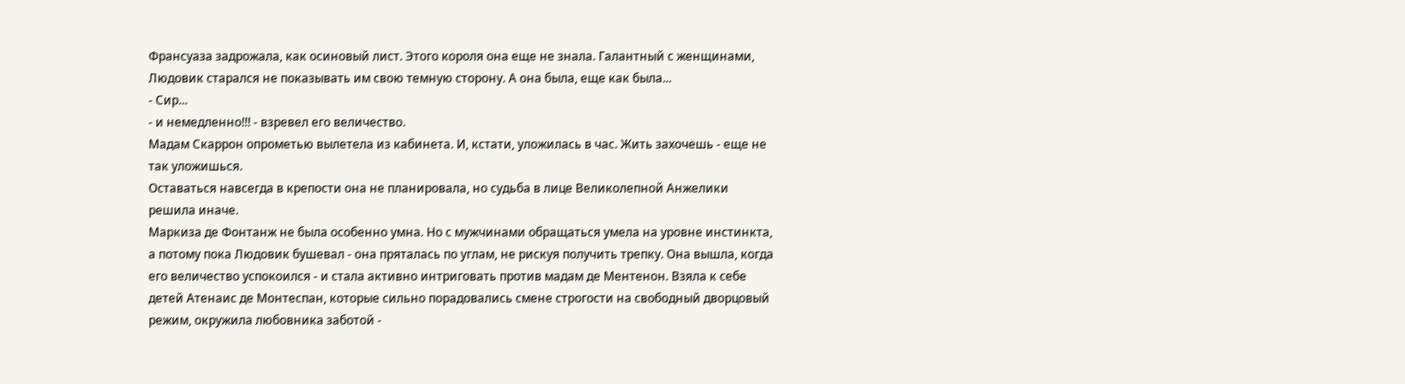Франсуаза задрожала, как осиновый лист. Этого короля она еще не знала. Галантный с женщинами, Людовик старался не показывать им свою темную сторону. А она была, еще как была...
- Сир...
- и немедленно!!! - взревел его величество.
Мадам Скаррон опрометью вылетела из кабинета. И, кстати, уложилась в час. Жить захочешь - еще не так уложишься.
Оставаться навсегда в крепости она не планировала, но судьба в лице Великолепной Анжелики решила иначе.
Маркиза де Фонтанж не была особенно умна. Но с мужчинами обращаться умела на уровне инстинкта, а потому пока Людовик бушевал - она пряталась по углам, не рискуя получить трепку. Она вышла, когда его величество успокоился - и стала активно интриговать против мадам де Ментенон. Взяла к себе детей Атенаис де Монтеспан, которые сильно порадовались смене строгости на свободный дворцовый режим, окружила любовника заботой -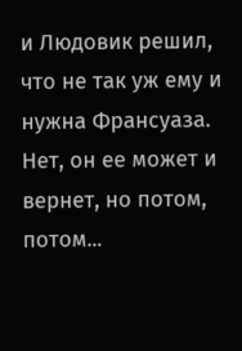и Людовик решил, что не так уж ему и нужна Франсуаза.
Нет, он ее может и вернет, но потом, потом...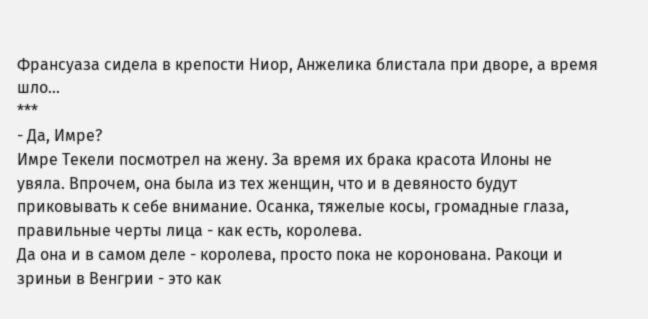Франсуаза сидела в крепости Ниор, Анжелика блистала при дворе, а время шло...
***
- Да, Имре?
Имре Текели посмотрел на жену. За время их брака красота Илоны не увяла. Впрочем, она была из тех женщин, что и в девяносто будут приковывать к себе внимание. Осанка, тяжелые косы, громадные глаза, правильные черты лица - как есть, королева.
Да она и в самом деле - королева, просто пока не коронована. Ракоци и зриньи в Венгрии - это как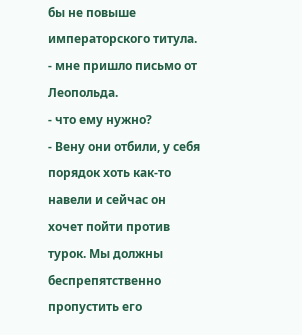бы не повыше императорского титула.
- мне пришло письмо от Леопольда.
- что ему нужно?
- Вену они отбили, у себя порядок хоть как-то навели и сейчас он хочет пойти против турок. Мы должны беспрепятственно пропустить его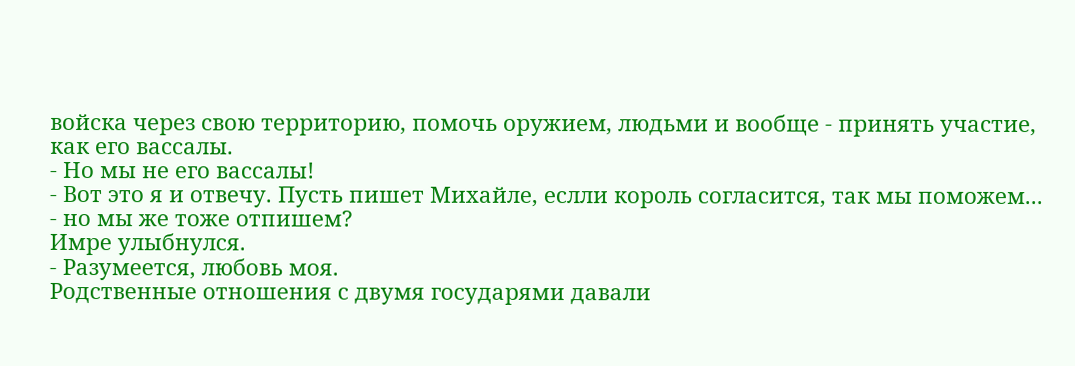войска через свою территорию, помочь оружием, людьми и вообще - принять участие, как его вассалы.
- Но мы не его вассалы!
- Вот это я и отвечу. Пусть пишет Михайле, еслли король согласится, так мы поможем...
- но мы же тоже отпишем?
Имре улыбнулся.
- Разумеется, любовь моя.
Родственные отношения с двумя государями давали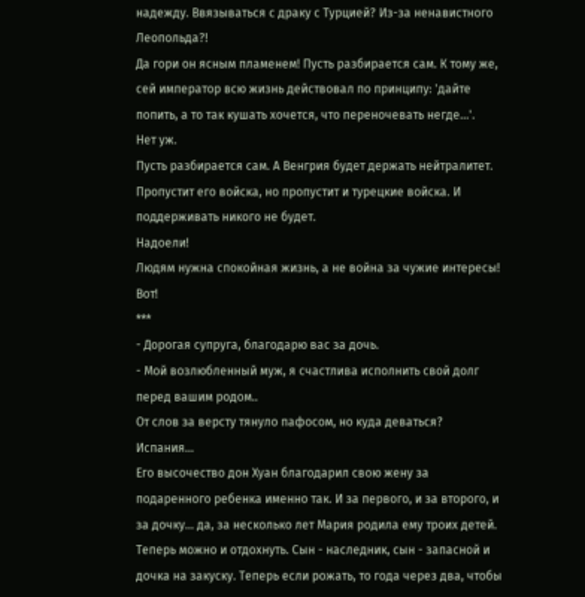надежду. Ввязываться с драку с Турцией? Из-за ненавистного Леопольда?!
Да гори он ясным пламенем! Пусть разбирается сам. К тому же, сей император всю жизнь действовал по принципу: 'дайте попить, а то так кушать хочется, что переночевать негде...'.
Нет уж.
Пусть разбирается сам. А Венгрия будет держать нейтралитет. Пропустит его войска, но пропустит и турецкие войска. И поддерживать никого не будет.
Надоели!
Людям нужна спокойная жизнь, а не война за чужие интересы! Вот!
***
- Дорогая супруга, благодарю вас за дочь.
- Мой возлюбленный муж, я счастлива исполнить свой долг перед вашим родом..
От слов за версту тянуло пафосом, но куда деваться?
Испания...
Его высочество дон Хуан благодарил свою жену за подаренного ребенка именно так. И за первого, и за второго, и за дочку... да, за несколько лет Мария родила ему троих детей. Теперь можно и отдохнуть. Сын - наследник, сын - запасной и дочка на закуску. Теперь если рожать, то года через два, чтобы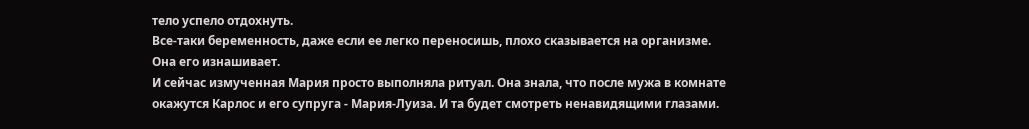тело успело отдохнуть.
Все-таки беременность, даже если ее легко переносишь, плохо сказывается на организме. Она его изнашивает.
И сейчас измученная Мария просто выполняла ритуал. Она знала, что после мужа в комнате окажутся Карлос и его супруга - Мария-Луиза. И та будет смотреть ненавидящими глазами.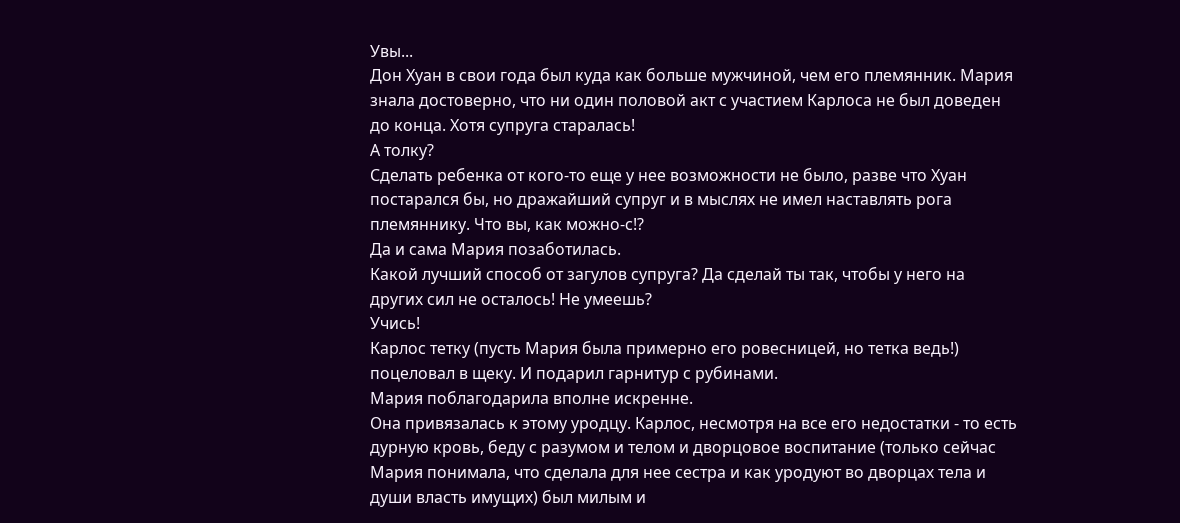Увы...
Дон Хуан в свои года был куда как больше мужчиной, чем его племянник. Мария знала достоверно, что ни один половой акт с участием Карлоса не был доведен до конца. Хотя супруга старалась!
А толку?
Сделать ребенка от кого-то еще у нее возможности не было, разве что Хуан постарался бы, но дражайший супруг и в мыслях не имел наставлять рога племяннику. Что вы, как можно-с!?
Да и сама Мария позаботилась.
Какой лучший способ от загулов супруга? Да сделай ты так, чтобы у него на других сил не осталось! Не умеешь?
Учись!
Карлос тетку (пусть Мария была примерно его ровесницей, но тетка ведь!) поцеловал в щеку. И подарил гарнитур с рубинами.
Мария поблагодарила вполне искренне.
Она привязалась к этому уродцу. Карлос, несмотря на все его недостатки - то есть дурную кровь, беду с разумом и телом и дворцовое воспитание (только сейчас Мария понимала, что сделала для нее сестра и как уродуют во дворцах тела и души власть имущих) был милым и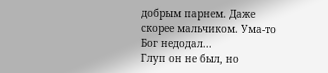добрым парнем. Даже скорее мальчиком. Ума-то Бог недодал...
Глуп он не был, но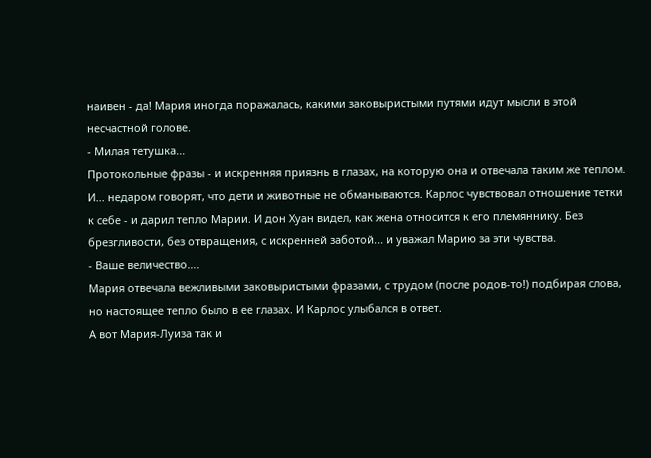наивен - да! Мария иногда поражалась, какими заковыристыми путями идут мысли в этой несчастной голове.
- Милая тетушка...
Протокольные фразы - и искренняя приязнь в глазах, на которую она и отвечала таким же теплом. И... недаром говорят, что дети и животные не обманываются. Карлос чувствовал отношение тетки к себе - и дарил тепло Марии. И дон Хуан видел, как жена относится к его племяннику. Без брезгливости, без отвращения, с искренней заботой... и уважал Марию за эти чувства.
- Ваше величество....
Мария отвечала вежливыми заковыристыми фразами, с трудом (после родов-то!) подбирая слова, но настоящее тепло было в ее глазах. И Карлос улыбался в ответ.
А вот Мария-Луиза так и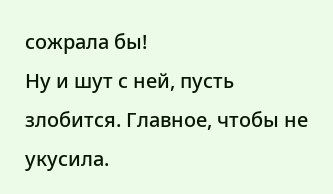сожрала бы!
Ну и шут с ней, пусть злобится. Главное, чтобы не укусила.